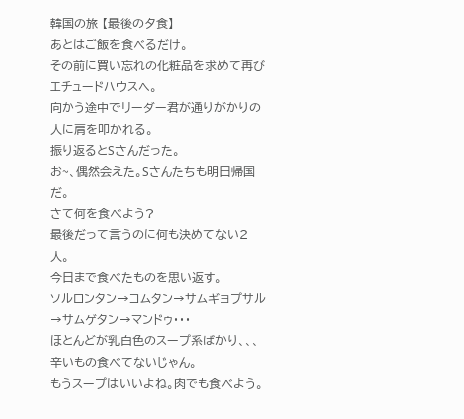韓国の旅 【最後の夕食】
あとはご飯を食べるだけ。
その前に買い忘れの化粧品を求めて再びエチュードハウスへ。
向かう途中でリーダー君が通りがかりの人に肩を叩かれる。
振り返るとSさんだった。
お~、偶然会えた。Sさんたちも明日帰国だ。
さて何を食べよう?
最後だって言うのに何も決めてない2人。
今日まで食べたものを思い返す。
ソルロンタン→コムタン→サムギョプサル→サムゲタン→マンドゥ・・・
ほとんどが乳白色のスープ系ばかり、、、
辛いもの食べてないじゃん。
もうスープはいいよね。肉でも食べよう。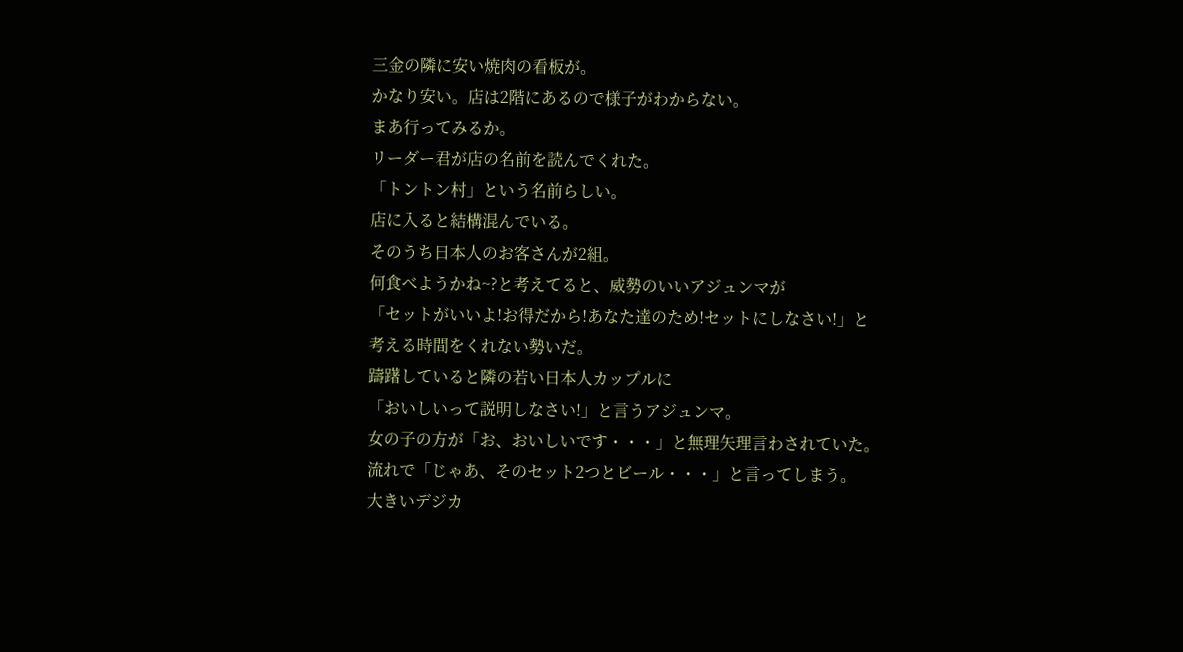三金の隣に安い焼肉の看板が。
かなり安い。店は2階にあるので様子がわからない。
まあ行ってみるか。
リーダー君が店の名前を読んでくれた。
「トントン村」という名前らしい。
店に入ると結構混んでいる。
そのうち日本人のお客さんが2組。
何食べようかね~?と考えてると、威勢のいいアジュンマが
「セットがいいよ!お得だから!あなた達のため!セットにしなさい!」と
考える時間をくれない勢いだ。
躊躇していると隣の若い日本人カップルに
「おいしいって説明しなさい!」と言うアジュンマ。
女の子の方が「お、おいしいです・・・」と無理矢理言わされていた。
流れで「じゃあ、そのセット2つとビール・・・」と言ってしまう。
大きいデジカ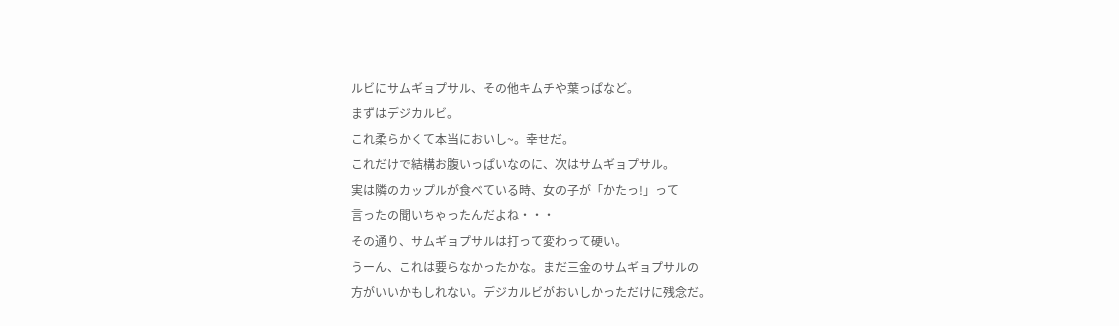ルビにサムギョプサル、その他キムチや葉っぱなど。
まずはデジカルビ。
これ柔らかくて本当においし~。幸せだ。
これだけで結構お腹いっぱいなのに、次はサムギョプサル。
実は隣のカップルが食べている時、女の子が「かたっ!」って
言ったの聞いちゃったんだよね・・・
その通り、サムギョプサルは打って変わって硬い。
うーん、これは要らなかったかな。まだ三金のサムギョプサルの
方がいいかもしれない。デジカルビがおいしかっただけに残念だ。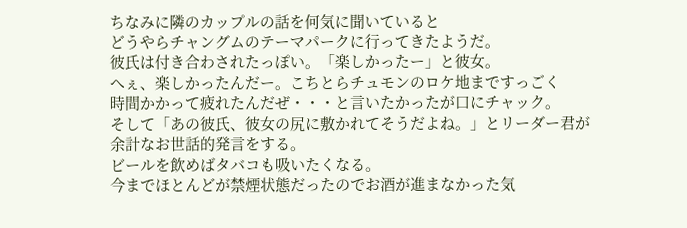ちなみに隣のカップルの話を何気に聞いていると
どうやらチャングムのテーマパークに行ってきたようだ。
彼氏は付き合わされたっぽい。「楽しかったー」と彼女。
へぇ、楽しかったんだー。こちとらチュモンのロケ地まですっごく
時間かかって疲れたんだぜ・・・と言いたかったが口にチャック。
そして「あの彼氏、彼女の尻に敷かれてそうだよね。」とリーダー君が
余計なお世話的発言をする。
ビールを飲めばタバコも吸いたくなる。
今までほとんどが禁煙状態だったのでお酒が進まなかった気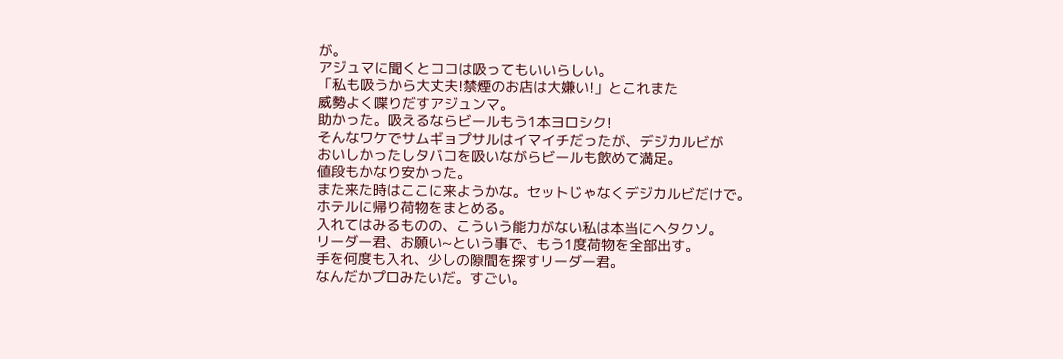が。
アジュマに聞くとココは吸ってもいいらしい。
「私も吸うから大丈夫!禁煙のお店は大嫌い!」とこれまた
威勢よく喋りだすアジュンマ。
助かった。吸えるならビールもう1本ヨロシク!
そんなワケでサムギョプサルはイマイチだったが、デジカルビが
おいしかったしタバコを吸いながらビールも飲めて満足。
値段もかなり安かった。
また来た時はここに来ようかな。セットじゃなくデジカルビだけで。
ホテルに帰り荷物をまとめる。
入れてはみるものの、こういう能力がない私は本当にヘタクソ。
リーダー君、お願い~という事で、もう1度荷物を全部出す。
手を何度も入れ、少しの隙間を探すリーダー君。
なんだかプロみたいだ。すごい。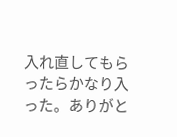入れ直してもらったらかなり入った。ありがと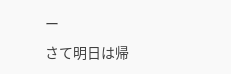ー
さて明日は帰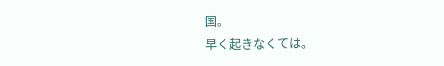国。
早く起きなくては。